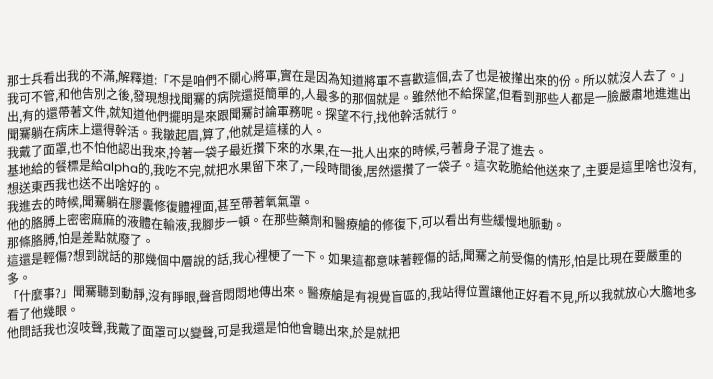那士兵看出我的不滿,解釋道:「不是咱們不關心將軍,實在是因為知道將軍不喜歡這個,去了也是被攆出來的份。所以就沒人去了。」
我可不管,和他告別之後,發現想找聞騫的病院還挺簡單的,人最多的那個就是。雖然他不給探望,但看到那些人都是一臉嚴肅地進進出出,有的還帶著文件,就知道他們擺明是來跟聞騫討論軍務呢。探望不行,找他幹活就行。
聞騫躺在病床上還得幹活。我皺起眉,算了,他就是這樣的人。
我戴了面罩,也不怕他認出我來,拎著一袋子最近攢下來的水果,在一批人出來的時候,弓著身子混了進去。
基地給的餐標是給alpha的,我吃不完,就把水果留下來了,一段時間後,居然還攢了一袋子。這次乾脆給他送來了,主要是這里啥也沒有,想送東西我也送不出啥好的。
我進去的時候,聞騫躺在膠囊修復體裡面,甚至帶著氧氣罩。
他的胳膊上密密麻麻的液體在輸液,我腳步一頓。在那些藥劑和醫療艙的修復下,可以看出有些緩慢地脈動。
那條胳膊,怕是差點就廢了。
這還是輕傷?想到說話的那幾個中層說的話,我心裡梗了一下。如果這都意味著輕傷的話,聞騫之前受傷的情形,怕是比現在要嚴重的多。
「什麼事?」聞騫聽到動靜,沒有睜眼,聲音悶悶地傳出來。醫療艙是有視覺盲區的,我站得位置讓他正好看不見,所以我就放心大膽地多看了他幾眼。
他問話我也沒吱聲,我戴了面罩可以變聲,可是我還是怕他會聽出來,於是就把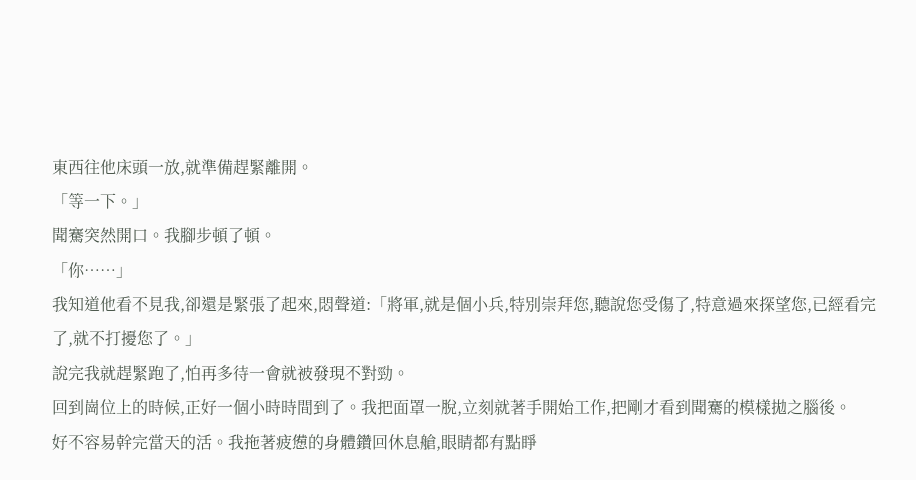東西往他床頭一放,就準備趕緊離開。
「等一下。」
聞騫突然開口。我腳步頓了頓。
「你……」
我知道他看不見我,卻還是緊張了起來,悶聲道:「將軍,就是個小兵,特別崇拜您,聽說您受傷了,特意過來探望您,已經看完了,就不打擾您了。」
說完我就趕緊跑了,怕再多待一會就被發現不對勁。
回到崗位上的時候,正好一個小時時間到了。我把面罩一脫,立刻就著手開始工作,把剛才看到聞騫的模樣拋之腦後。
好不容易幹完當天的活。我拖著疲憊的身體鑽回休息艙,眼睛都有點睜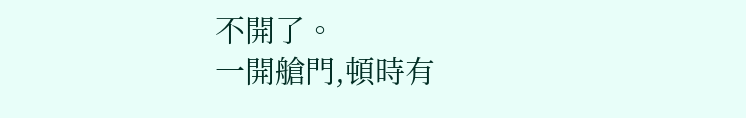不開了。
一開艙門,頓時有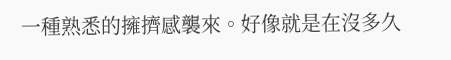一種熟悉的擁擠感襲來。好像就是在沒多久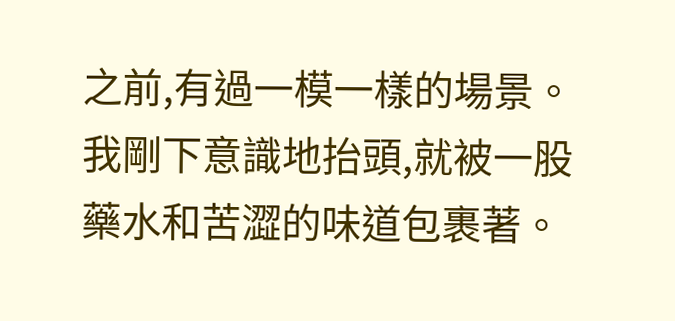之前,有過一模一樣的場景。
我剛下意識地抬頭,就被一股藥水和苦澀的味道包裹著。